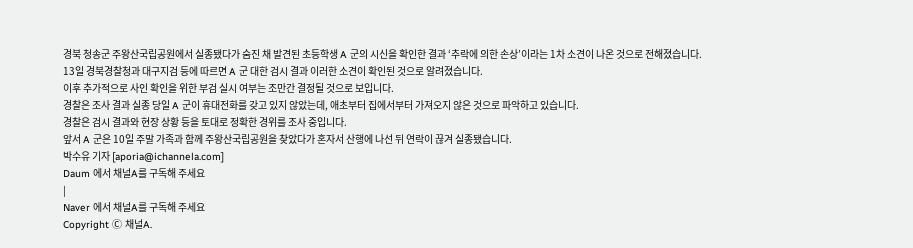경북 청송군 주왕산국립공원에서 실종됐다가 숨진 채 발견된 초등학생 A 군의 시신을 확인한 결과 ‘추락에 의한 손상’이라는 1차 소견이 나온 것으로 전해졌습니다.
13일 경북경찰청과 대구지검 등에 따르면 A 군 대한 검시 결과 이러한 소견이 확인된 것으로 알려졌습니다.
이후 추가적으로 사인 확인을 위한 부검 실시 여부는 조만간 결정될 것으로 보입니다.
경찰은 조사 결과 실종 당일 A 군이 휴대전화를 갖고 있지 않았는데, 애초부터 집에서부터 가져오지 않은 것으로 파악하고 있습니다.
경찰은 검시 결과와 현장 상황 등을 토대로 정확한 경위를 조사 중입니다.
앞서 A 군은 10일 주말 가족과 함께 주왕산국립공원을 찾았다가 혼자서 산행에 나선 뒤 연락이 끊겨 실종됐습니다.
박수유 기자 [aporia@ichannela.com]
Daum 에서 채널A를 구독해 주세요
|
Naver 에서 채널A를 구독해 주세요
Copyright Ⓒ 채널A.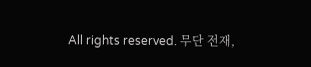All rights reserved. 무단 전재,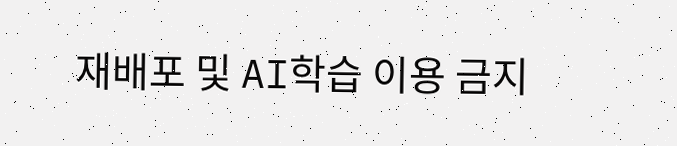재배포 및 AI학습 이용 금지